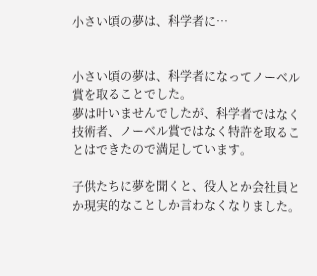小さい頃の夢は、科学者に…


小さい頃の夢は、科学者になってノーベル賞を取ることでした。
夢は叶いませんでしたが、科学者ではなく技術者、ノーベル賞ではなく特許を取ることはできたので満足しています。

子供たちに夢を聞くと、役人とか会社員とか現実的なことしか言わなくなりました。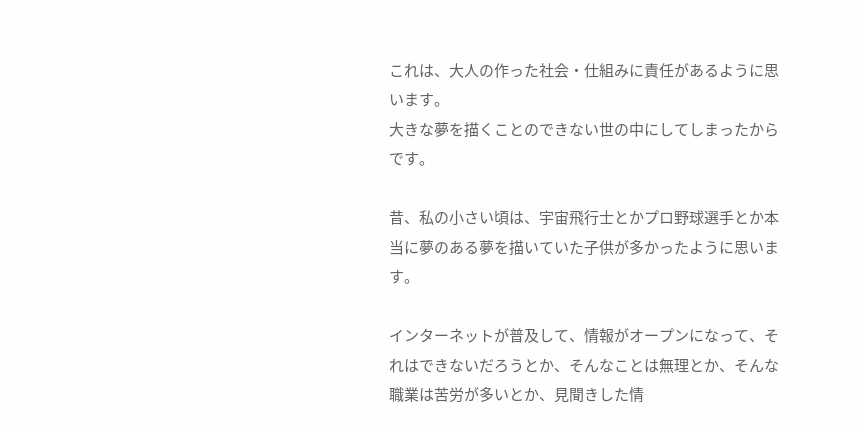これは、大人の作った社会・仕組みに責任があるように思います。
大きな夢を描くことのできない世の中にしてしまったからです。

昔、私の小さい頃は、宇宙飛行士とかプロ野球選手とか本当に夢のある夢を描いていた子供が多かったように思います。

インターネットが普及して、情報がオープンになって、それはできないだろうとか、そんなことは無理とか、そんな職業は苦労が多いとか、見聞きした情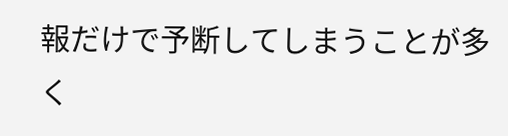報だけで予断してしまうことが多く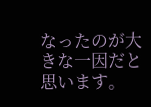なったのが大きな一因だと思います。